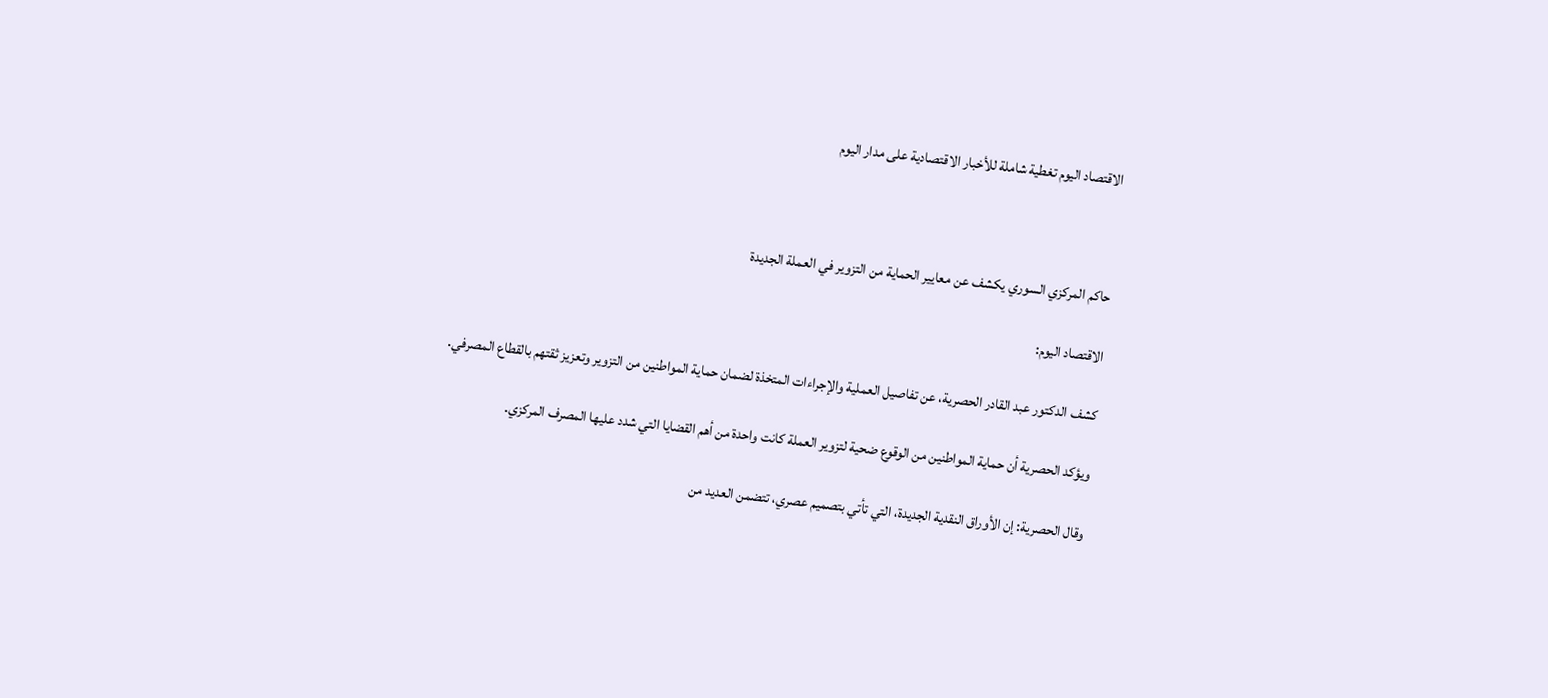الاقتصاد اليوم تغطية شاملة للأخبار الاقتصادية على مدار اليوم



حاكم المركزي السوري يكشف عن معايير الحماية من التزوير في العملة الجديدة

الاقتصاد اليوم:

كشف الدكتور عبد القادر الحصرية، عن تفاصيل العملية والإجراءات المتخذة لضمان حماية المواطنين من التزوير وتعزيز ثقتهم بالقطاع المصرفي.

ويؤكد الحصرية أن حماية المواطنين من الوقوع ضحية لتزوير العملة كانت واحدة من أهم القضايا التي شدد عليها المصرف المركزي.

وقال الحصرية: إن الأوراق النقدية الجديدة، التي تأتي بتصميم عصري، تتضمن العديد من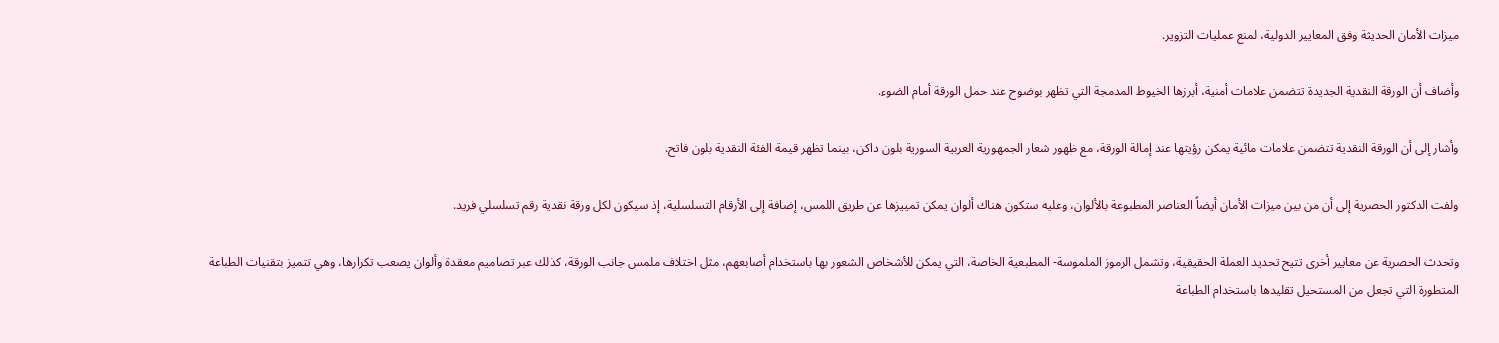ميزات الأمان الحديثة وفق المعايير الدولية، لمنع عمليات التزوير.

وأضاف أن الورقة النقدية الجديدة تتضمن علامات أمنية، أبرزها الخيوط المدمجة التي تظهر بوضوح عند حمل الورقة أمام الضوء.

وأشار إلى أن الورقة النقدية تتضمن علامات مائية يمكن رؤيتها عند إمالة الورقة، مع ظهور شعار الجمهورية العربية السورية بلون داكن، بينما تظهر قيمة الفئة النقدية بلون فاتح.

ولفت الدكتور الحصرية إلى أن من بين ميزات الأمان أيضاً العناصر المطبوعة بالألوان، وعليه ستكون هناك ألوان يمكن تمييزها عن طريق اللمس، إضافة إلى الأرقام التسلسلية، إذ سيكون لكل ورقة نقدية رقم تسلسلي فريد.

وتحدث الحصرية عن معايير أخرى تتيح تحديد العملة الحقيقية، وتشمل الرموز الملموسة- المطبعية الخاصة، التي يمكن للأشخاص الشعور بها باستخدام أصابعهم، مثل اختلاف ملمس جانب الورقة، كذلك عبر تصاميم معقدة وألوان يصعب تكرارها، وهي تتميز بتقنيات الطباعة المتطورة التي تجعل من المستحيل تقليدها باستخدام الطباعة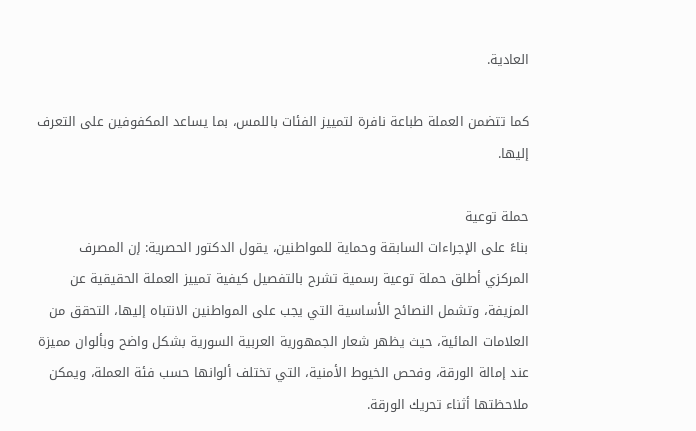العادية.

كما تتضمن العملة طباعة نافرة لتمييز الفئات باللمس، بما يساعد المكفوفين على التعرف إليها.

حملة توعية
بناءً على الإجراءات السابقة وحماية للمواطنين، يقول الدكتور الحصرية: إن المصرف المركزي أطلق حملة توعية رسمية تشرح بالتفصيل كيفية تمييز العملة الحقيقية عن المزيفة، وتشمل النصائح الأساسية التي يجب على المواطنين الانتباه إليها، التحقق من العلامات المائية، حيث يظهر شعار الجمهورية العربية السورية بشكل واضح وبألوان مميزة عند إمالة الورقة، وفحص الخيوط الأمنية، التي تختلف ألوانها حسب فئة العملة، ويمكن ملاحظتها أثناء تحريك الورقة.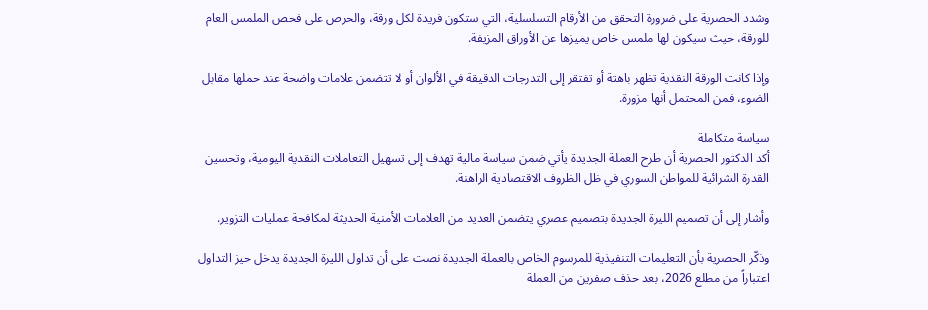وشدد الحصرية على ضرورة التحقق من الأرقام التسلسلية، التي ستكون فريدة لكل ورقة، والحرص على فحص الملمس العام للورقة، حيث سيكون لها ملمس خاص يميزها عن الأوراق المزيفة.

وإذا كانت الورقة النقدية تظهر باهتة أو تفتقر إلى التدرجات الدقيقة في الألوان أو لا تتضمن علامات واضحة عند حملها مقابل الضوء، فمن المحتمل أنها مزورة.

سياسة متكاملة
أكد الدكتور الحصرية أن طرح العملة الجديدة يأتي ضمن سياسة مالية تهدف إلى تسهيل التعاملات النقدية اليومية، وتحسين القدرة الشرائية للمواطن السوري في ظل الظروف الاقتصادية الراهنة.

وأشار إلى أن تصميم الليرة الجديدة بتصميم عصري يتضمن العديد من العلامات الأمنية الحديثة لمكافحة عمليات التزوير.

وذكّر الحصرية بأن التعليمات التنفيذية للمرسوم الخاص بالعملة الجديدة نصت على أن تداول الليرة الجديدة يدخل حيز التداول اعتباراً من مطلع 2026، بعد حذف صفرين من العملة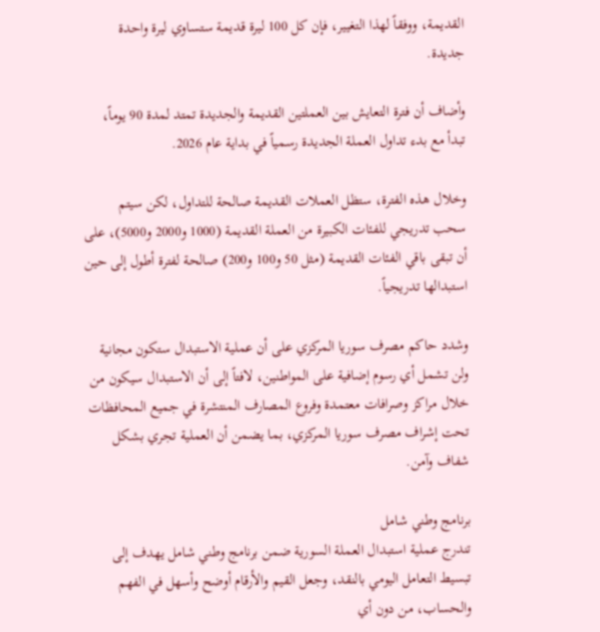القديمة، ووفقاً لهذا التغيير، فإن كل 100 ليرة قديمة ستساوي ليرة واحدة جديدة.

وأضاف أن فترة التعايش بين العملتين القديمة والجديدة تمتد لمدة 90 يوماً، تبدأ مع بدء تداول العملة الجديدة رسمياً في بداية عام 2026.

وخلال هذه الفترة، ستظل العملات القديمة صالحة للتداول، لكن سيتم سحب تدريجي للفئات الكبيرة من العملة القديمة (1000 و2000 و5000)، على أن تبقى باقي الفئات القديمة (مثل 50 و100 و200) صالحة لفترة أطول إلى حين استبدالها تدريجياً.

وشدد حاكم مصرف سوريا المركزي على أن عملية الاستبدال ستكون مجانية ولن تشمل أي رسوم إضافية على المواطنين، لافتاً إلى أن الاستبدال سيكون من خلال مراكز وصرافات معتمدة وفروع المصارف المنتشرة في جميع المحافظات تحت إشراف مصرف سوريا المركزي، بما يضمن أن العملية تجري بشكل شفاف وآمن.

برنامج وطني شامل
تندرج عملية استبدال العملة السورية ضمن برنامج وطني شامل يهدف إلى تبسيط التعامل اليومي بالنقد، وجعل القيم والأرقام أوضح وأسهل في الفهم والحساب، من دون أي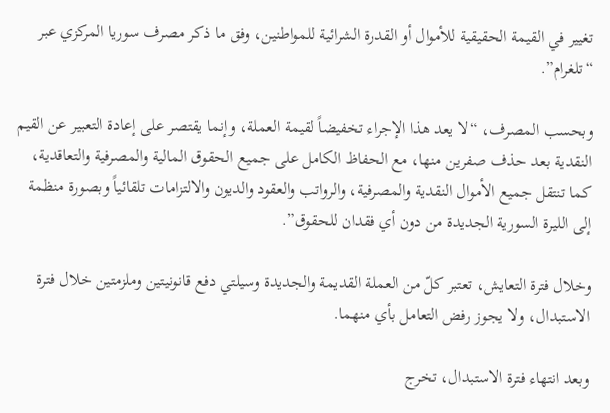تغيير في القيمة الحقيقية للأموال أو القدرة الشرائية للمواطنين، وفق ما ذكر مصرف سوريا المركزي عبر “تلغرام”.

وبحسب المصرف، “لا يعد هذا الإجراء تخفيضاً لقيمة العملة، وإنما يقتصر على إعادة التعبير عن القيم النقدية بعد حذف صفرين منها، مع الحفاظ الكامل على جميع الحقوق المالية والمصرفية والتعاقدية، كما تنتقل جميع الأموال النقدية والمصرفية، والرواتب والعقود والديون والالتزامات تلقائياً وبصورة منظمة إلى الليرة السورية الجديدة من دون أي فقدان للحقوق”.

وخلال فترة التعايش، تعتبر كلّ من العملة القديمة والجديدة وسيلتي دفع قانونيتين وملزمتين خلال فترة الاستبدال، ولا يجوز رفض التعامل بأي منهما.

وبعد انتهاء فترة الاستبدال، تخرج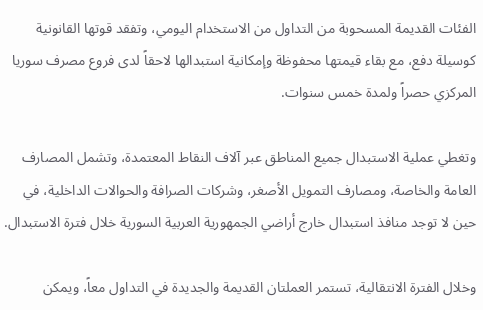الفئات القديمة المسحوبة من التداول من الاستخدام اليومي، وتفقد قوتها القانونية كوسيلة دفع، مع بقاء قيمتها محفوظة وإمكانية استبدالها لاحقاً لدى فروع مصرف سوريا المركزي حصراً ولمدة خمس سنوات.

وتغطي عملية الاستبدال جميع المناطق عبر آلاف النقاط المعتمدة، وتشمل المصارف العامة والخاصة، ومصارف التمويل الأصغر، وشركات الصرافة والحوالات الداخلية، في حين لا توجد منافذ استبدال خارج أراضي الجمهورية العربية السورية خلال فترة الاستبدال.

وخلال الفترة الانتقالية، تستمر العملتان القديمة والجديدة في التداول معاً، ويمكن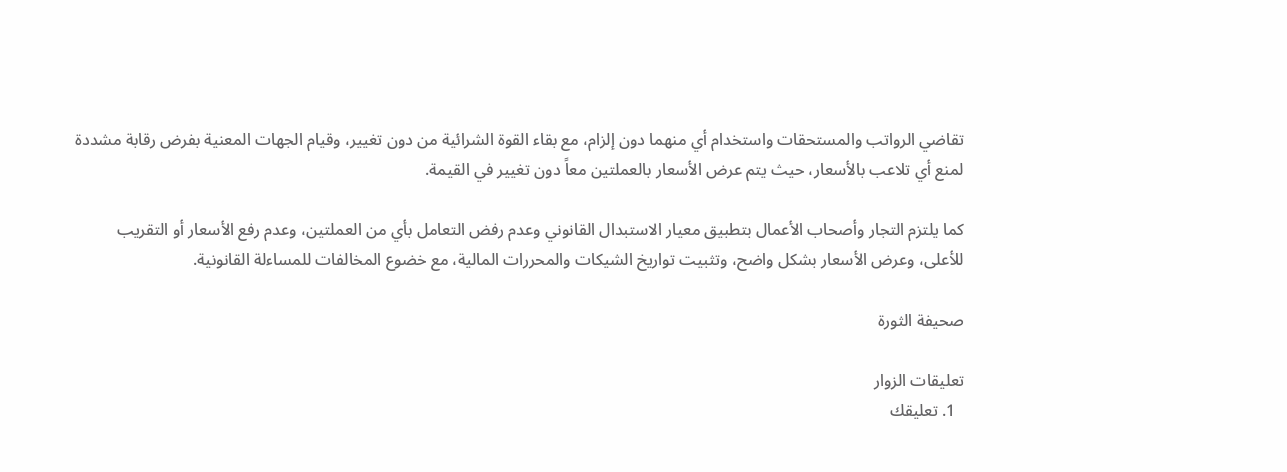تقاضي الرواتب والمستحقات واستخدام أي منهما دون إلزام، مع بقاء القوة الشرائية من دون تغيير، وقيام الجهات المعنية بفرض رقابة مشددة لمنع أي تلاعب بالأسعار، حيث يتم عرض الأسعار بالعملتين معاً دون تغيير في القيمة.

كما يلتزم التجار وأصحاب الأعمال بتطبيق معيار الاستبدال القانوني وعدم رفض التعامل بأي من العملتين، وعدم رفع الأسعار أو التقريب للأعلى، وعرض الأسعار بشكل واضح، وتثبيت تواريخ الشيكات والمحررات المالية، مع خضوع المخالفات للمساءلة القانونية.

صحيفة الثورة

تعليقات الزوار
  1. تعليقك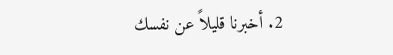2. أخبرنا قليلاً عن نفسك